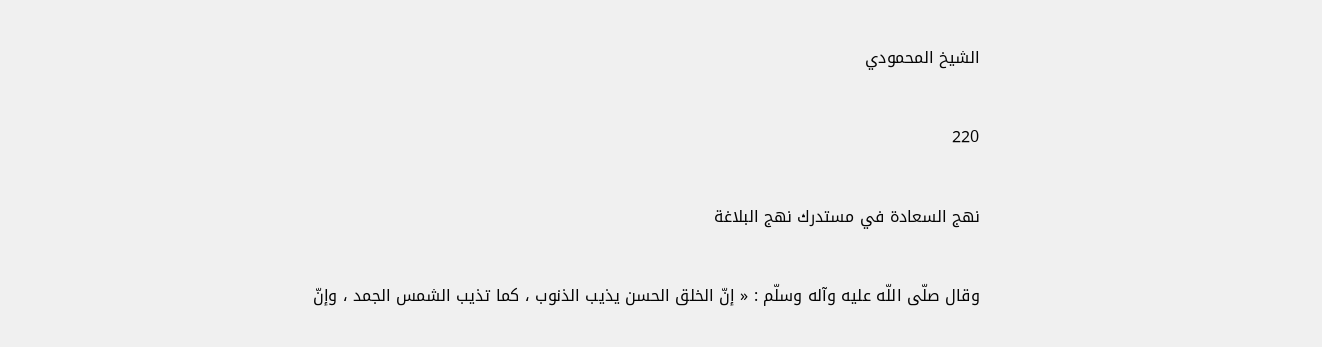الشيخ المحمودي

220

نهج السعادة في مستدرك نهج البلاغة

وقال صلّى اللّه عليه وآله وسلّم : « إنّ الخلق الحسن يذيب الذنوب ، كما تذيب الشمس الجمد ، وإنّ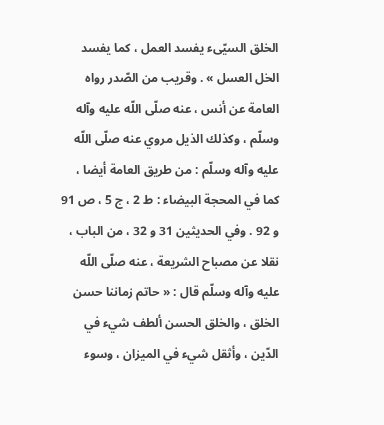الخلق السيّىء يفسد العمل ، كما يفسد الخل العسل » . وقريب من الصّدر رواه العامة عن أنس ، عنه صلّى اللّه عليه وآله وسلّم ، وكذلك الذيل مروي عنه صلّى اللّه عليه وآله وسلّم : من طريق العامة أيضا ، كما في المحجة البيضاء : ط 2 ، ج 5 ، ص 91 و 92 . وفي الحديثين 31 و 32 ، من الباب ، نقلا عن مصباح الشريعة ، عنه صلّى اللّه عليه وآله وسلّم قال : « حاتم زماننا حسن الخلق ، والخلق الحسن ألطف شيء في الدّين ، وأثقل شيء في الميزان ، وسوء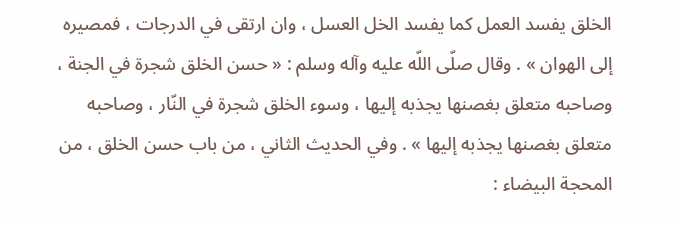الخلق يفسد العمل كما يفسد الخل العسل ، وان ارتقى في الدرجات ، فمصيره إلى الهوان » . وقال صلّى اللّه عليه وآله وسلم : « حسن الخلق شجرة في الجنة ، وصاحبه متعلق بغصنها يجذبه إليها ، وسوء الخلق شجرة في النّار ، وصاحبه متعلق بغصنها يجذبه إليها » . وفي الحديث الثاني ، من باب حسن الخلق ، من المحجة البيضاء :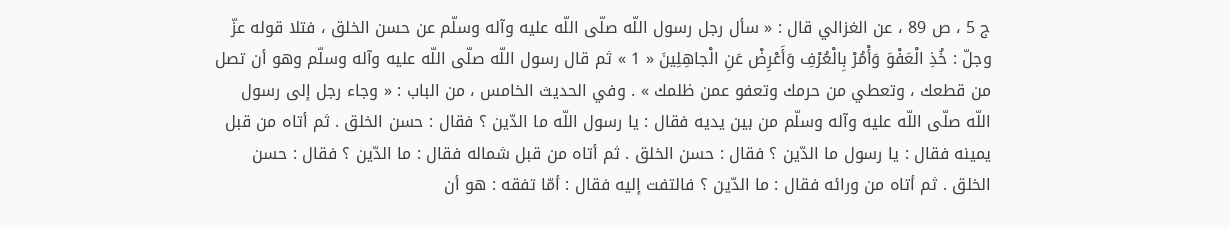ج 5 ، ص 89 ، عن الغزالي قال : « سأل رجل رسول اللّه صلّى اللّه عليه وآله وسلّم عن حسن الخلق ، فتلا قوله عزّ وجلّ : خُذِ الْعَفْوَ وَأْمُرْ بِالْعُرْفِ وَأَعْرِضْ عَنِ الْجاهِلِينَ « 1 » ثم قال رسول اللّه صلّى اللّه عليه وآله وسلّم وهو أن تصل من قطعك ، وتعطي من حرمك وتعفو عمن ظلمك » . وفي الحديث الخامس ، من الباب : « وجاء رجل إلى رسول اللّه صلّى اللّه عليه وآله وسلّم من بين يديه فقال : يا رسول اللّه ما الدّين ؟ فقال : حسن الخلق . ثم أتاه من قبل يمينه فقال : يا رسول ما الدّين ؟ فقال : حسن الخلق . ثم أتاه من قبل شماله فقال : ما الدّين ؟ فقال : حسن الخلق . ثم أتاه من ورائه فقال : ما الدّين ؟ فالتفت إليه فقال : أمّا تفقه : هو أن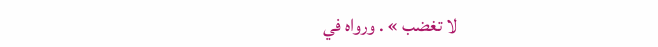لا تغضب » . ورواه في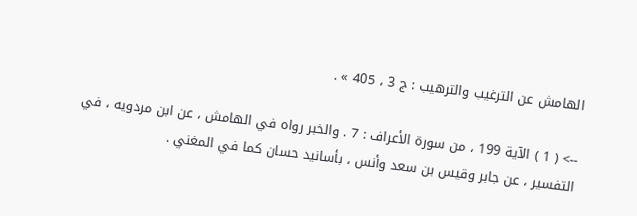الهامش عن الترغيب والترهيب : ج 3 ، 405 » .

--> ( 1 ) الآية 199 ، من سورة الأعراف : 7 . والخبر رواه في الهامش ، عن ابن مردويه ، في التفسير ، عن جابر وقيس بن سعد وأنس ، بأسانيد حسان كما في المغني .